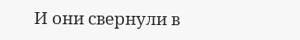И они свернули в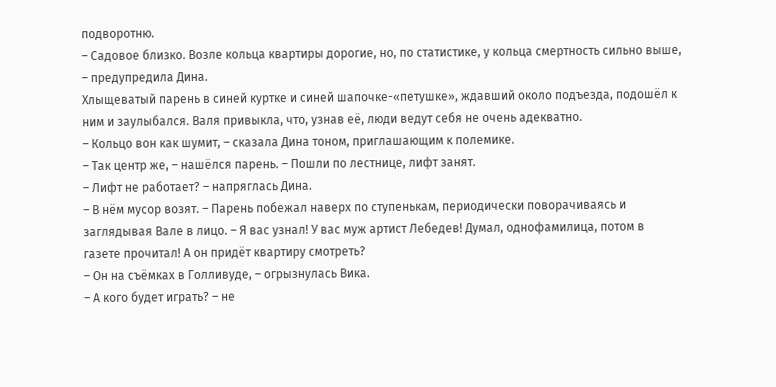подворотню.
– Садовое близко. Возле кольца квартиры дорогие, но, по статистике, у кольца смертность сильно выше, – предупредила Дина.
Хлыщеватый парень в синей куртке и синей шапочке-«петушке», ждавший около подъезда, подошёл к ним и заулыбался. Валя привыкла, что, узнав её, люди ведут себя не очень адекватно.
– Кольцо вон как шумит, – сказала Дина тоном, приглашающим к полемике.
– Так центр же, – нашёлся парень. – Пошли по лестнице, лифт занят.
– Лифт не работает? – напряглась Дина.
– В нём мусор возят. – Парень побежал наверх по ступенькам, периодически поворачиваясь и заглядывая Вале в лицо. – Я вас узнал! У вас муж артист Лебедев! Думал, однофамилица, потом в газете прочитал! А он придёт квартиру смотреть?
– Он на съёмках в Голливуде, – огрызнулась Вика.
– А кого будет играть? – не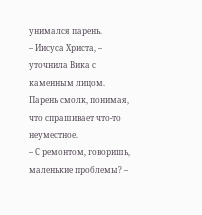унимался парень.
– Иисуса Христа, – уточнила Вика с каменным лицом.
Парень смолк, понимая, что спрашивает что-то неуместное.
– С ремонтом, говоришь, маленькие проблемы? –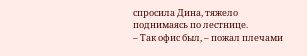спросила Дина, тяжело поднимаясь по лестнице.
– Так офис был, – пожал плечами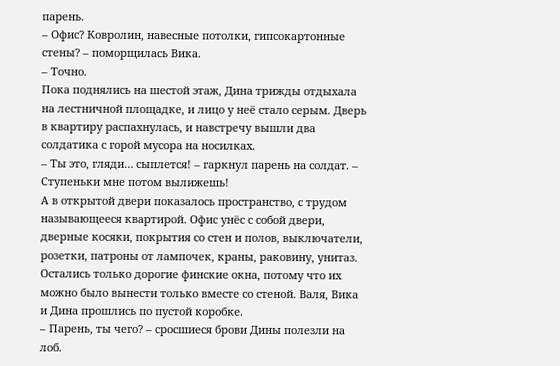парень.
– Офис? Ковролин, навесные потолки, гипсокартонные стены? – поморщилась Вика.
– Точно.
Пока поднялись на шестой этаж, Дина трижды отдыхала на лестничной площадке, и лицо у неё стало серым. Дверь в квартиру распахнулась, и навстречу вышли два солдатика с горой мусора на носилках.
– Ты это, гляди… сыплется! – гаркнул парень на солдат. – Ступеньки мне потом вылижешь!
А в открытой двери показалось пространство, с трудом называющееся квартирой. Офис унёс с собой двери, дверные косяки, покрытия со стен и полов, выключатели, розетки, патроны от лампочек, краны, раковину, унитаз. Остались только дорогие финские окна, потому что их можно было вынести только вместе со стеной. Валя, Вика и Дина прошлись по пустой коробке.
– Парень, ты чего? – сросшиеся брови Дины полезли на лоб.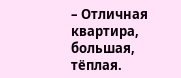– Отличная квартира, большая, тёплая.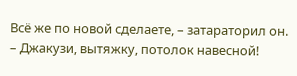Всё же по новой сделаете, – затараторил он. – Джакузи, вытяжку, потолок навесной!